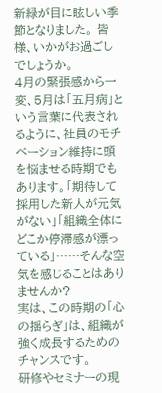新緑が目に眩しい季節となりました。 皆様、いかがお過ごしでしょうか。
4月の緊張感から一変、5月は「五月病」という言葉に代表されるように、社員のモチベーション維持に頭を悩ませる時期でもあります。「期待して採用した新人が元気がない」「組織全体にどこか停滞感が漂っている」……そんな空気を感じることはありませんか?
実は、この時期の「心の揺らぎ」は、組織が強く成長するためのチャンスです。
研修やセミナーの現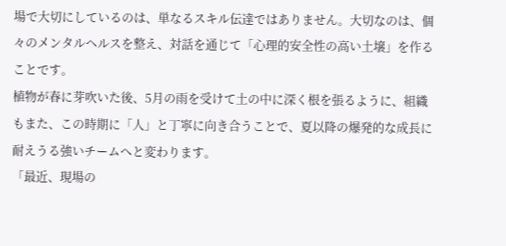場で大切にしているのは、単なるスキル伝達ではありません。大切なのは、個々のメンタルヘルスを整え、対話を通じて「心理的安全性の高い土壌」を作ることです。
植物が春に芽吹いた後、5月の雨を受けて土の中に深く根を張るように、組織もまた、この時期に「人」と丁寧に向き合うことで、夏以降の爆発的な成長に耐えうる強いチームへと変わります。
「最近、現場の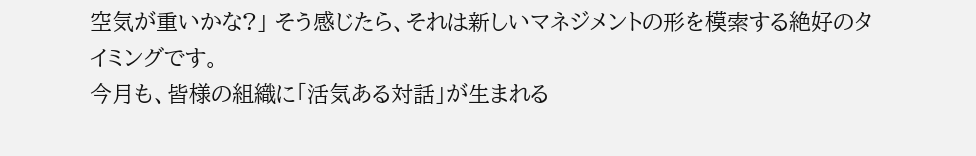空気が重いかな?」 そう感じたら、それは新しいマネジメントの形を模索する絶好のタイミングです。
今月も、皆様の組織に「活気ある対話」が生まれる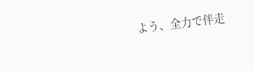よう、全力で伴走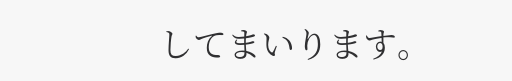してまいります。